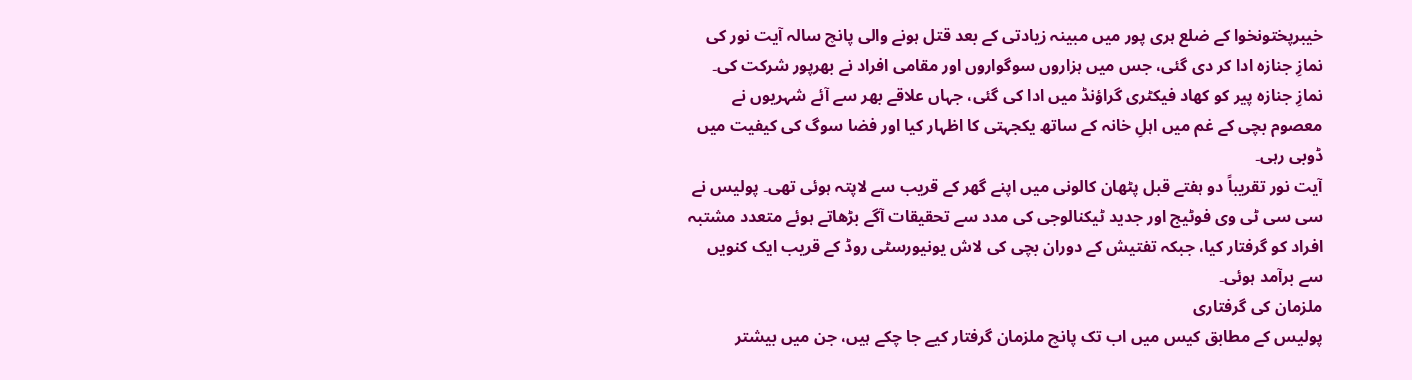خیبرپختونخوا کے ضلع ہری پور میں مبینہ زیادتی کے بعد قتل ہونے والی پانچ سالہ آیت نور کی نمازِ جنازہ ادا کر دی گئی، جس میں ہزاروں سوگواروں اور مقامی افراد نے بھرپور شرکت کی۔ نمازِ جنازہ پیر کو کھاد فیکٹری گراؤنڈ میں ادا کی گئی، جہاں علاقے بھر سے آئے شہریوں نے معصوم بچی کے غم میں اہلِ خانہ کے ساتھ یکجہتی کا اظہار کیا اور فضا سوگ کی کیفیت میں ڈوبی رہی۔
آیت نور تقریباً دو ہفتے قبل پٹھان کالونی میں اپنے گھر کے قریب سے لاپتہ ہوئی تھی۔ پولیس نے سی سی ٹی وی فوٹیج اور جدید ٹیکنالوجی کی مدد سے تحقیقات آگے بڑھاتے ہوئے متعدد مشتبہ افراد کو گرفتار کیا، جبکہ تفتیش کے دوران بچی کی لاش یونیورسٹی روڈ کے قریب ایک کنویں سے برآمد ہوئی۔
ملزمان کی گرفتاری
پولیس کے مطابق کیس میں اب تک پانچ ملزمان گرفتار کیے جا چکے ہیں، جن میں بیشتر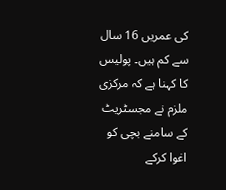کی عمریں 16 سال سے کم ہیں۔ پولیس کا کہنا ہے کہ مرکزی ملزم نے مجسٹریٹ کے سامنے بچی کو اغوا کرکے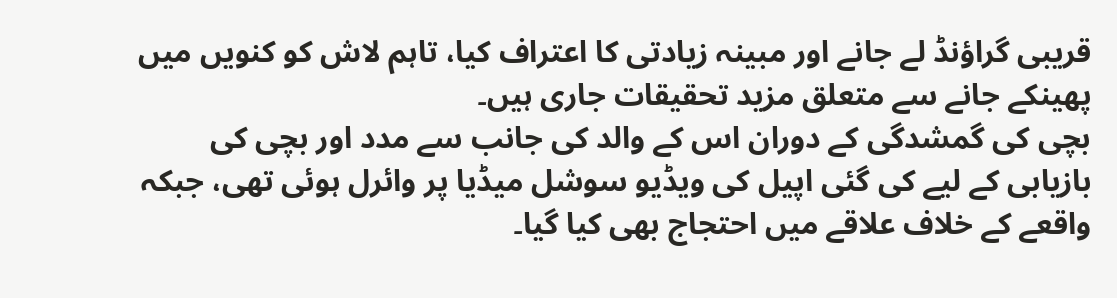قریبی گراؤنڈ لے جانے اور مبینہ زیادتی کا اعتراف کیا، تاہم لاش کو کنویں میں پھینکے جانے سے متعلق مزید تحقیقات جاری ہیں۔
بچی کی گمشدگی کے دوران اس کے والد کی جانب سے مدد اور بچی کی بازیابی کے لیے کی گئی اپیل کی ویڈیو سوشل میڈیا پر وائرل ہوئی تھی، جبکہ واقعے کے خلاف علاقے میں احتجاج بھی کیا گیا۔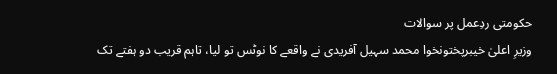حکومتی ردِعمل پر سوالات
وزیرِ اعلیٰ خیبرپختونخوا محمد سہیل آفریدی نے واقعے کا نوٹس تو لیا، تاہم قریب دو ہفتے تک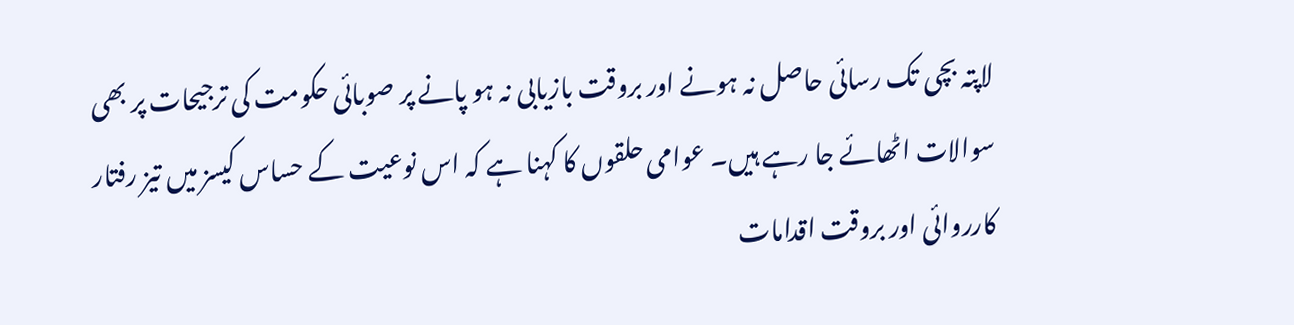لاپتہ بچی تک رسائی حاصل نہ ہونے اور بروقت بازیابی نہ ہو پانے پر صوبائی حکومت کی ترجیحات پر بھی سوالات اٹھائے جا رہے ہیں۔ عوامی حلقوں کا کہنا ہے کہ اس نوعیت کے حساس کیسز میں تیز رفتار کارروائی اور بروقت اقدامات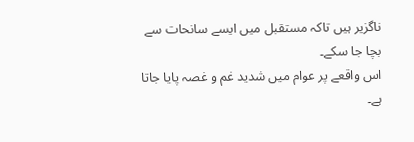ناگزیر ہیں تاکہ مستقبل میں ایسے سانحات سے بچا جا سکے۔
اس واقعے پر عوام میں شدید غم و غصہ پایا جاتا ہے۔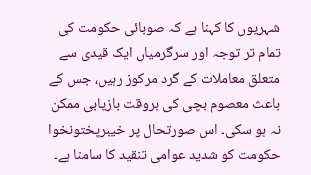شہریوں کا کہنا ہے کہ صوبائی حکومت کی تمام تر توجہ اور سرگرمیاں ایک قیدی سے متعلق معاملات کے گرد مرکوز رہیں، جس کے باعث معصوم بچی کی بروقت بازیابی ممکن نہ ہو سکی۔ اس صورتحال پر خیبرپختونخوا حکومت کو شدید عوامی تنقید کا سامنا ہے۔